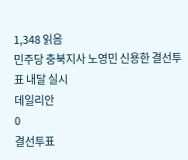1,348 읽음
민주당 충북지사 노영민 신용한 결선투표 내달 실시
데일리안
0
결선투표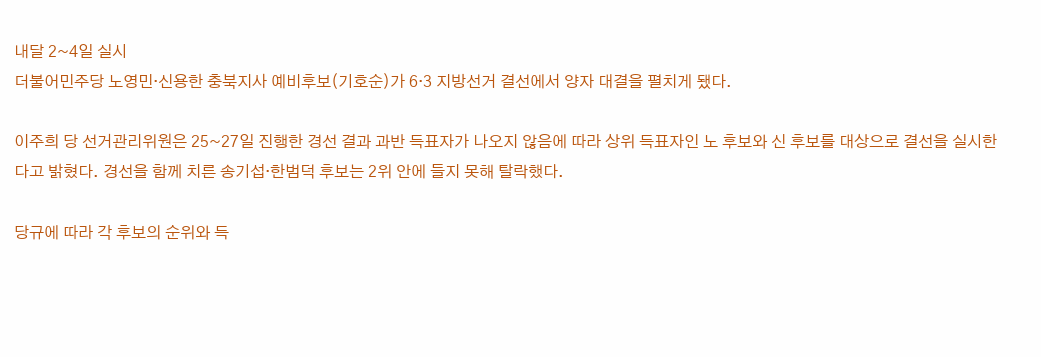내달 2~4일 실시
더불어민주당 노영민·신용한 충북지사 예비후보(기호순)가 6·3 지방선거 결선에서 양자 대결을 펼치게 됐다.

이주희 당 선거관리위원은 25~27일 진행한 경선 결과 과반 득표자가 나오지 않음에 따라 상위 득표자인 노 후보와 신 후보를 대상으로 결선을 실시한다고 밝혔다. 경선을 함께 치른 송기섭·한범덕 후보는 2위 안에 들지 못해 탈락했다.

당규에 따라 각 후보의 순위와 득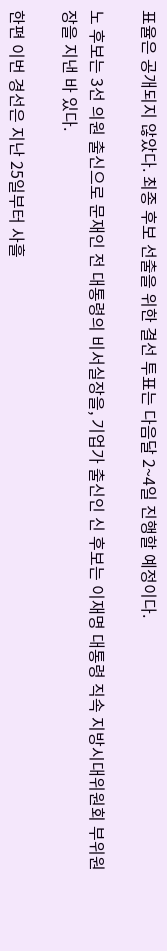표율은 공개되지 않았다. 최종 후보 선출을 위한 결선 투표는 다음달 2~4일 진행할 예정이다.

노 후보는 3선 의원 출신으로 문재인 전 대통령의 비서실장을, 기업가 출신인 신 후보는 이재명 대통령 직속 지방시대위원회 부위원장을 지낸 바 있다.

한편 이번 경선은 지난 25일부터 사흘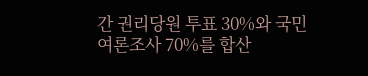간 권리당원 투표 30%와 국민 여론조사 70%를 합산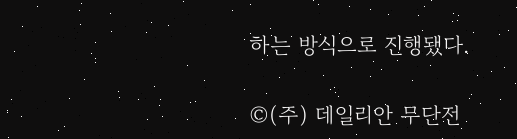하는 방식으로 진행됐다.

©(주) 데일리안 무단전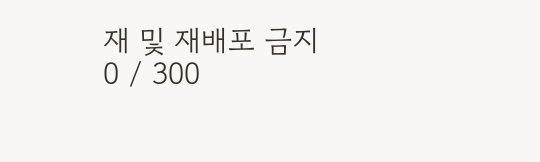재 및 재배포 금지
0 / 300